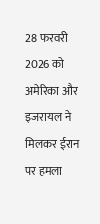28 फरवरी 2026 को अमेरिका और इजरायल ने मिलकर ईरान पर हमला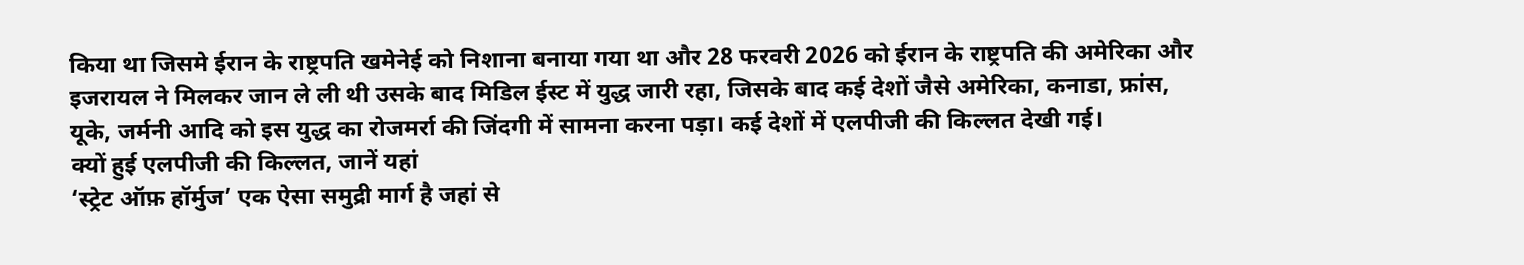किया था जिसमे ईरान के राष्ट्रपति खमेनेई को निशाना बनाया गया था और 28 फरवरी 2026 को ईरान के राष्ट्रपति की अमेरिका और इजरायल ने मिलकर जान ले ली थी उसके बाद मिडिल ईस्ट में युद्ध जारी रहा, जिसके बाद कई देशों जैसे अमेरिका, कनाडा, फ्रांस, यूके, जर्मनी आदि को इस युद्ध का रोजमर्रा की जिंदगी में सामना करना पड़ा। कई देशों में एलपीजी की किल्लत देखी गई।
क्यों हुई एलपीजी की किल्लत, जानें यहां
‘स्ट्रेट ऑफ़ हॉर्मुज’ एक ऐसा समुद्री मार्ग है जहां से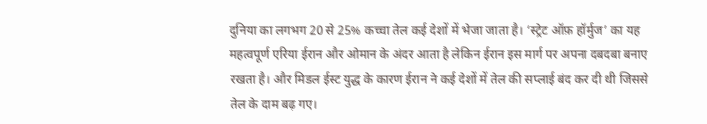दुनिया का लगभग 20 से 25% कच्चा तेल कई देशों में भेजा जाता है। ‘स्ट्रेट ऑफ़ हॉर्मुज’ का यह महत्वपूर्ण एरिया ईरान और ओमान के अंदर आता है लेकिन ईरान इस मार्ग पर अपना दबदबा बनाए रखता है। और मिडल ईस्ट युद्ध के कारण ईरान ने कई देशों में तेल की सप्लाई बंद कर दी थी जिससे तेल के दाम बढ़ गए।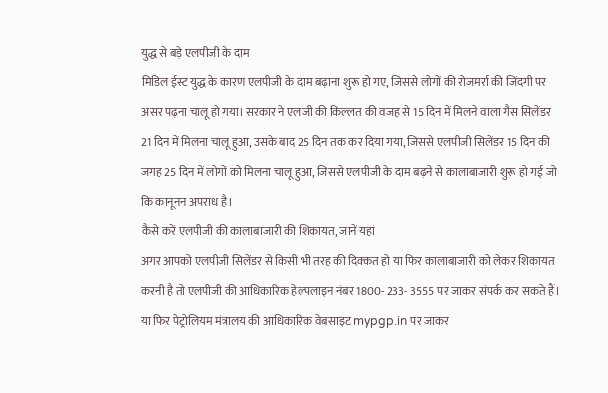युद्ध से बड़े एलपीजी के दाम
मिडिल ईस्ट युद्ध के कारण एलपीजी के दाम बढ़ाना शुरू हो गए, जिससे लोगों की रोजमर्रा की जिंदगी पर असर पढ़ना चालू हो गया। सरकार ने एलजी की किल्लत की वजह से 15 दिन में मिलने वाला गैस सिलेंडर 21 दिन में मिलना चालू हुआ, उसके बाद 25 दिन तक कर दिया गया, जिससे एलपीजी सिलेंडर 15 दिन की जगह 25 दिन में लोगों को मिलना चालू हुआ, जिससे एलपीजी के दाम बढ़ने से कालाबाजारी शुरू हो गई जो कि कानूनन अपराध है।
कैसे करें एलपीजी की कालाबाजारी की शिकायत, जानें यहां
अगर आपको एलपीजी सिलेंडर से किसी भी तरह की दिक्कत हो या फिर कालाबाजारी को लेकर शिकायत करनी है तो एलपीजी की आधिकारिक हेल्पलाइन नंबर 1800- 233- 3555 पर जाकर संपर्क कर सकते हैं। या फिर पेट्रोलियम मंत्रालय की आधिकारिक वेबसाइट mypgp.in पर जाकर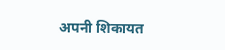अपनी शिकायत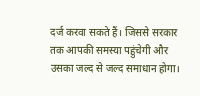दर्ज करवा सकते हैं। जिससे सरकार तक आपकी समस्या पहुंचेगी और उसका जल्द से जल्द समाधान होगा।